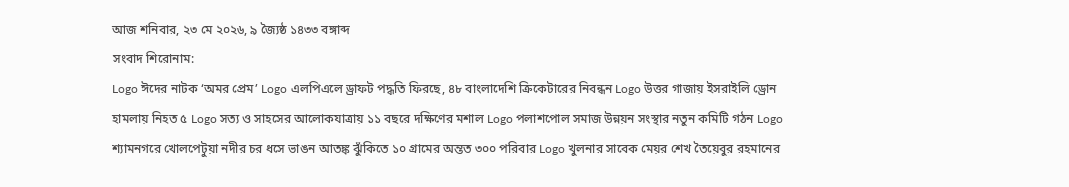আজ শনিবার, ২৩ মে ২০২৬, ৯ জ্যৈষ্ঠ ১৪৩৩ বঙ্গাব্দ
সংবাদ শিরোনাম:
Logo ঈদের নাটক ‘অমর প্রেম’ Logo এলপিএলে ড্রাফট পদ্ধতি ফিরছে, ৪৮ বাংলাদেশি ক্রিকেটারের নিবন্ধন Logo উত্তর গাজায় ইসরাইলি ড্রোন হামলায় নিহত ৫ Logo সত্য ও সাহসের আলোকযাত্রায় ১১ বছরে দক্ষিণের মশাল Logo পলাশপোল সমাজ উন্নয়ন সংস্থার নতুন কমিটি গঠন Logo শ্যামনগরে খোলপেটুয়া নদীর চর ধসে ভাঙন আতঙ্ক ঝুঁকিতে ১০ গ্রামের অন্তত ৩০০ পরিবার Logo খুলনার সাবেক মেয়র শেখ তৈয়েবুর রহমানের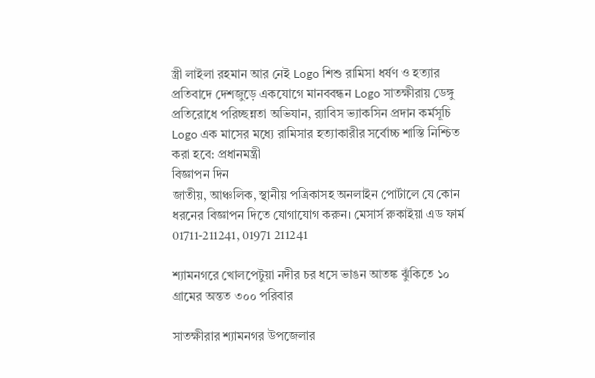স্ত্রী লাইলা রহমান আর নেই Logo শিশু রামিসা ধর্ষণ ও হত্যার প্রতিবাদে দেশজুড়ে একযোগে মানববন্ধন Logo সাতক্ষীরায় ডেঙ্গু প্রতিরোধে পরিচ্ছন্নতা অভিযান, র‍্যাবিস ভ্যাকসিন প্রদান কর্মসূচি Logo এক মাসের মধ্যে রামিসার হত্যাকারীর সর্বোচ্চ শাস্তি নিশ্চিত করা হবে: প্রধানমন্ত্রী
বিজ্ঞাপন দিন
জাতীয়, আঞ্চলিক, স্থানীয় পত্রিকাসহ অনলাইন পোর্টালে যে কোন ধরনের বিজ্ঞাপন দিতে যোগাযোগ করুন। মেসার্স রুকাইয়া এড ফার্ম 01711-211241, 01971 211241

শ্যামনগরে খোলপেটুয়া নদীর চর ধসে ভাঙন আতঙ্ক ঝুঁকিতে ১০ গ্রামের অন্তত ৩০০ পরিবার

সাতক্ষীরার শ্যামনগর উপজেলার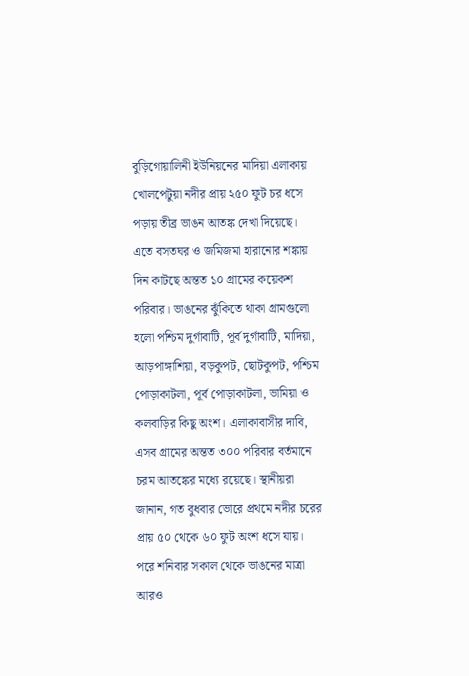বুড়িগোয়ালিনী ইউনিয়নের মাদিয়া এলাকায় খোলপেটুয়া নদীর প্রায় ২৫০ ফুট চর ধসে পড়ায় তীব্র ভাঙন আতঙ্ক দেখা দিয়েছে। এতে বসতঘর ও জমিজমা হারানোর শঙ্কায় দিন কাটছে অন্তত ১০ গ্রামের কয়েকশ পরিবার। ভাঙনের ঝুঁকিতে থাকা গ্রামগুলো হলো পশ্চিম দুর্গাবাটি, পূর্ব দুর্গাবাটি, মাদিয়া, আড়পাঙ্গাশিয়া, বড়কুপট, ছোটকুপট, পশ্চিম পোড়াকাটলা, পূর্ব পোড়াকাটলা, ভামিয়া ও কলবাড়ির কিছু অংশ। এলাকাবাসীর দাবি, এসব গ্রামের অন্তত ৩০০ পরিবার বর্তমানে চরম আতঙ্কের মধ্যে রয়েছে। স্থানীয়রা জানান, গত বুধবার ভোরে প্রথমে নদীর চরের প্রায় ৫০ থেকে ৬০ ফুট অংশ ধসে যায়। পরে শনিবার সকাল থেকে ভাঙনের মাত্রা আরও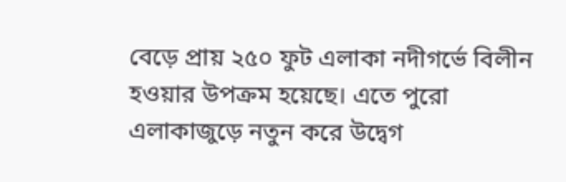বেড়ে প্রায় ২৫০ ফুট এলাকা নদীগর্ভে বিলীন হওয়ার উপক্রম হয়েছে। এতে পুরো এলাকাজুড়ে নতুন করে উদ্বেগ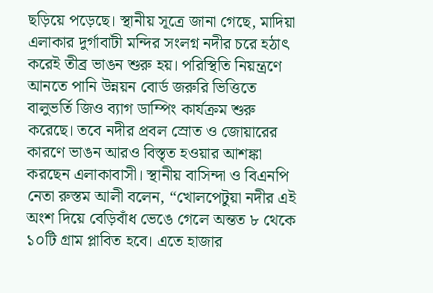ছড়িয়ে পড়েছে। স্থানীয় সূত্রে জানা গেছে, মাদিয়া এলাকার দুর্গাবাটী মন্দির সংলগ্ন নদীর চরে হঠাৎ করেই তীব্র ভাঙন শুরু হয়। পরিস্থিতি নিয়ন্ত্রণে আনতে পানি উন্নয়ন বোর্ড জরুরি ভিত্তিতে বালুভর্তি জিও ব্যাগ ডাম্পিং কার্যক্রম শুরু করেছে। তবে নদীর প্রবল স্রোত ও জোয়ারের কারণে ভাঙন আরও বিস্তৃত হওয়ার আশঙ্কা করছেন এলাকাবাসী। স্থানীয় বাসিন্দা ও বিএনপি নেতা রুস্তম আলী বলেন, “খোলপেটুয়া নদীর এই অংশ দিয়ে বেড়িবাঁধ ভেঙে গেলে অন্তত ৮ থেকে ১০টি গ্রাম প্লাবিত হবে। এতে হাজার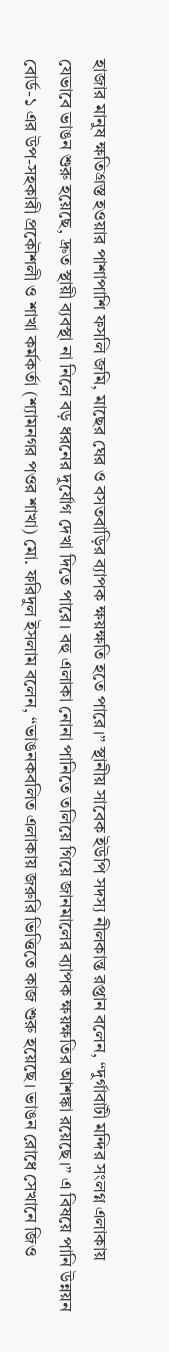হাজার মানুষ ক্ষতিগ্রস্ত হওয়ার পাশাপাশি ফসলি জমি, মাছের ঘের ও বসতবাড়ির ব্যাপক ক্ষয়ক্ষতি হতে পারে।” স্থানীয় সাবেক ইউপি সদস্য নীলকান্ত রপ্তান বলেন, “দুর্গাবাটী মন্দির সংলগ্ন এলাকায় যেভাবে ভাঙন শুরু হয়েছে, দ্রুত স্থায়ী ব্যবস্থা না নিলে বড় ধরনের দুর্যোগ দেখা দিতে পারে। বহু এলাকা নোনা পানিতে তলিয়ে গিয়ে জানমালের ব্যাপক ক্ষয়ক্ষতির আশঙ্কা রয়েছে।” এ বিষয়ে পানি উন্নয়ন বোর্ড-১ এর উপ-সহকারী প্রকৌশলী ও শাখা কর্মকর্তা (শ্যামনগর পওর শাখা) মো. ফরিদুল ইসলাম বলেন, “ভাঙনকবলিত এলাকায় জরুরি ভিত্তিতে কাজ শুরু হয়েছে। ভাঙন রোধে সেখানে জিও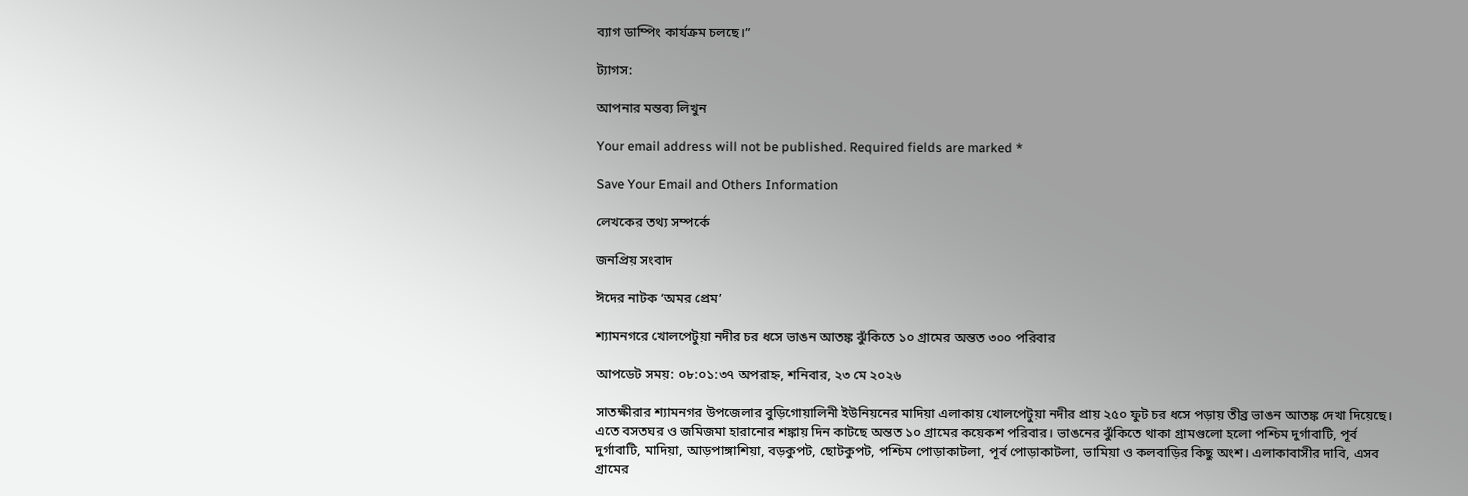ব্যাগ ডাম্পিং কার্যক্রম চলছে।”

ট্যাগস:

আপনার মন্তব্য লিখুন

Your email address will not be published. Required fields are marked *

Save Your Email and Others Information

লেখকের তথ্য সম্পর্কে

জনপ্রিয় সংবাদ

ঈদের নাটক ‘অমর প্রেম’

শ্যামনগরে খোলপেটুয়া নদীর চর ধসে ভাঙন আতঙ্ক ঝুঁকিতে ১০ গ্রামের অন্তত ৩০০ পরিবার

আপডেট সময়: ০৮:০১:৩৭ অপরাহ্ন, শনিবার, ২৩ মে ২০২৬

সাতক্ষীরার শ্যামনগর উপজেলার বুড়িগোয়ালিনী ইউনিয়নের মাদিয়া এলাকায় খোলপেটুয়া নদীর প্রায় ২৫০ ফুট চর ধসে পড়ায় তীব্র ভাঙন আতঙ্ক দেখা দিয়েছে। এতে বসতঘর ও জমিজমা হারানোর শঙ্কায় দিন কাটছে অন্তত ১০ গ্রামের কয়েকশ পরিবার। ভাঙনের ঝুঁকিতে থাকা গ্রামগুলো হলো পশ্চিম দুর্গাবাটি, পূর্ব দুর্গাবাটি, মাদিয়া, আড়পাঙ্গাশিয়া, বড়কুপট, ছোটকুপট, পশ্চিম পোড়াকাটলা, পূর্ব পোড়াকাটলা, ভামিয়া ও কলবাড়ির কিছু অংশ। এলাকাবাসীর দাবি, এসব গ্রামের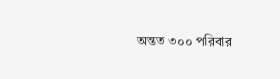অন্তত ৩০০ পরিবার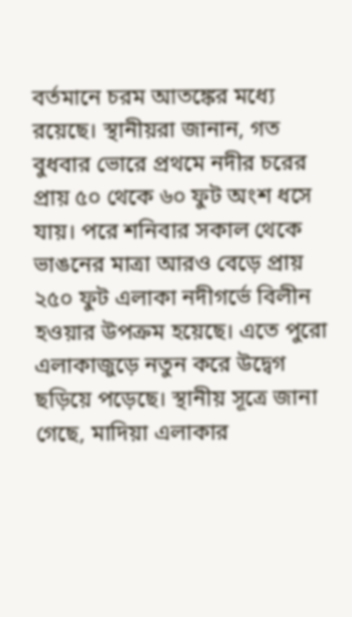বর্তমানে চরম আতঙ্কের মধ্যে রয়েছে। স্থানীয়রা জানান, গত বুধবার ভোরে প্রথমে নদীর চরের প্রায় ৫০ থেকে ৬০ ফুট অংশ ধসে যায়। পরে শনিবার সকাল থেকে ভাঙনের মাত্রা আরও বেড়ে প্রায় ২৫০ ফুট এলাকা নদীগর্ভে বিলীন হওয়ার উপক্রম হয়েছে। এতে পুরো এলাকাজুড়ে নতুন করে উদ্বেগ ছড়িয়ে পড়েছে। স্থানীয় সূত্রে জানা গেছে, মাদিয়া এলাকার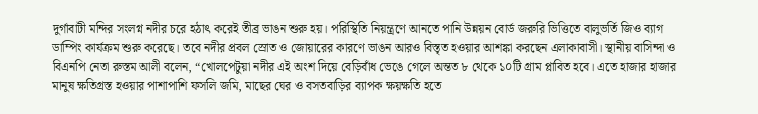দুর্গাবাটী মন্দির সংলগ্ন নদীর চরে হঠাৎ করেই তীব্র ভাঙন শুরু হয়। পরিস্থিতি নিয়ন্ত্রণে আনতে পানি উন্নয়ন বোর্ড জরুরি ভিত্তিতে বালুভর্তি জিও ব্যাগ ডাম্পিং কার্যক্রম শুরু করেছে। তবে নদীর প্রবল স্রোত ও জোয়ারের কারণে ভাঙন আরও বিস্তৃত হওয়ার আশঙ্কা করছেন এলাকাবাসী। স্থানীয় বাসিন্দা ও বিএনপি নেতা রুস্তম আলী বলেন, “খোলপেটুয়া নদীর এই অংশ দিয়ে বেড়িবাঁধ ভেঙে গেলে অন্তত ৮ থেকে ১০টি গ্রাম প্লাবিত হবে। এতে হাজার হাজার মানুষ ক্ষতিগ্রস্ত হওয়ার পাশাপাশি ফসলি জমি, মাছের ঘের ও বসতবাড়ির ব্যাপক ক্ষয়ক্ষতি হতে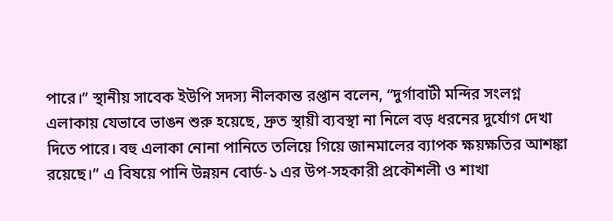পারে।” স্থানীয় সাবেক ইউপি সদস্য নীলকান্ত রপ্তান বলেন, “দুর্গাবাটী মন্দির সংলগ্ন এলাকায় যেভাবে ভাঙন শুরু হয়েছে, দ্রুত স্থায়ী ব্যবস্থা না নিলে বড় ধরনের দুর্যোগ দেখা দিতে পারে। বহু এলাকা নোনা পানিতে তলিয়ে গিয়ে জানমালের ব্যাপক ক্ষয়ক্ষতির আশঙ্কা রয়েছে।” এ বিষয়ে পানি উন্নয়ন বোর্ড-১ এর উপ-সহকারী প্রকৌশলী ও শাখা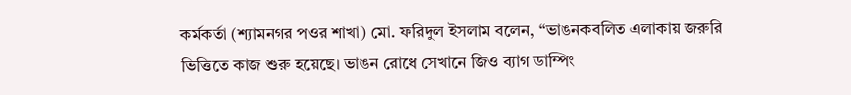কর্মকর্তা (শ্যামনগর পওর শাখা) মো. ফরিদুল ইসলাম বলেন, “ভাঙনকবলিত এলাকায় জরুরি ভিত্তিতে কাজ শুরু হয়েছে। ভাঙন রোধে সেখানে জিও ব্যাগ ডাম্পিং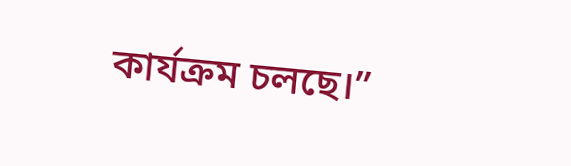কার্যক্রম চলছে।”